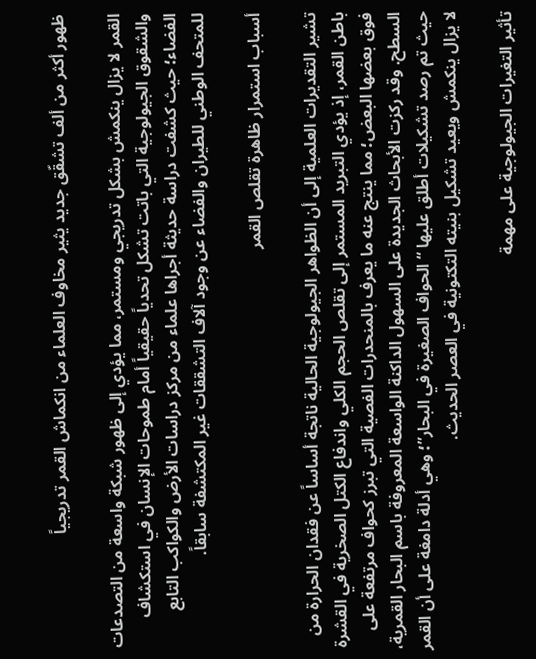ظهور أكثر من ألف تشقّق جديد يثير مخاوف العلماء من انكماش القمر تدريجياً

القمر لا يزال ينكمش بشكل تدريجي ومستمر، مما يؤدي إلى ظهور شبكة واسعة من التصدعات والشقوق الجيولوجية التي باتت تشكل تحدياً حقيقياً أمام طموحات الإنسان في استكشاف الفضاء؛ حيث كشفت دراسة حديثة أجراها علماء من مركز دراسات الأرض والكواكب التابع للمتحف الوطني للطيران والفضاء عن وجود آلاف التشققات غير المكتشفة سابقاً.

أسباب استمرار ظاهرة تقلص القمر

تشير التقديرات العلمية إلى أن الظواهر الجيولوجية الحالية ناتجة أساساً عن فقدان الحرارة من باطن القمر، إذ يؤدي التبريد المستمر إلى تقلص الحجم الكلي واندفاع الكتل الصخرية في القشرة فوق بعضها البعض؛ مما ينتج عنه ما يعرف بالمنحدرات الفصية التي تبرز كحواف مرتفعة على السطح. وقد ركزت الأبحاث الجديدة على السهول الداكنة الواسعة المعروفة باسم البحار القمرية، حيث تم رصد تشكيلات أطلق عليها “الحواف الصغيرة في البحار”؛ وهي أدلة دامغة على أن القمر لا يزال ينكمش ويعيد تشكيل بنيته التكتونية في العصر الحديث.

تأثير التغيرات الجيولوجية على مهمة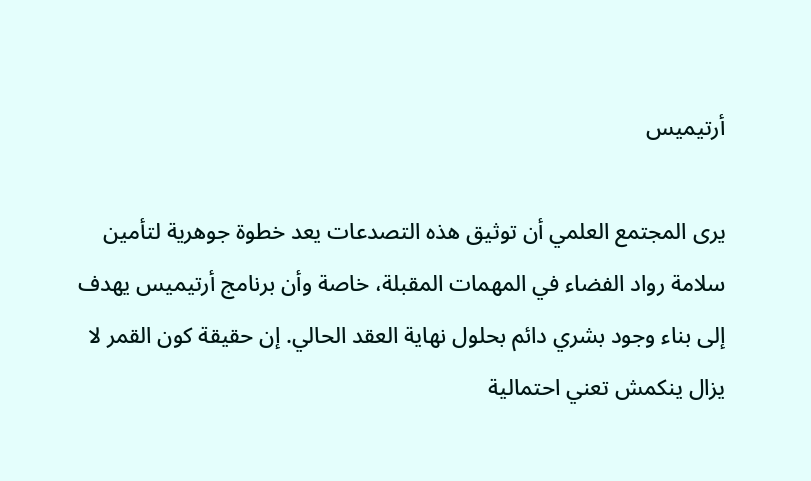أرتيميس

يرى المجتمع العلمي أن توثيق هذه التصدعات يعد خطوة جوهرية لتأمين سلامة رواد الفضاء في المهمات المقبلة، خاصة وأن برنامج أرتيميس يهدف إلى بناء وجود بشري دائم بحلول نهاية العقد الحالي. إن حقيقة كون القمر لا يزال ينكمش تعني احتمالية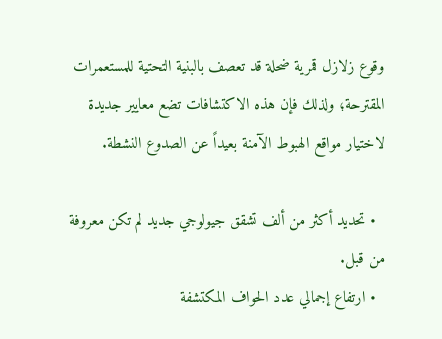وقوع زلازل قمرية ضحلة قد تعصف بالبنية التحتية للمستعمرات المقترحة؛ ولذلك فإن هذه الاكتشافات تضع معايير جديدة لاختيار مواقع الهبوط الآمنة بعيداً عن الصدوع النشطة.

  • تحديد أكثر من ألف تشقق جيولوجي جديد لم تكن معروفة من قبل.
  • ارتفاع إجمالي عدد الحواف المكتشفة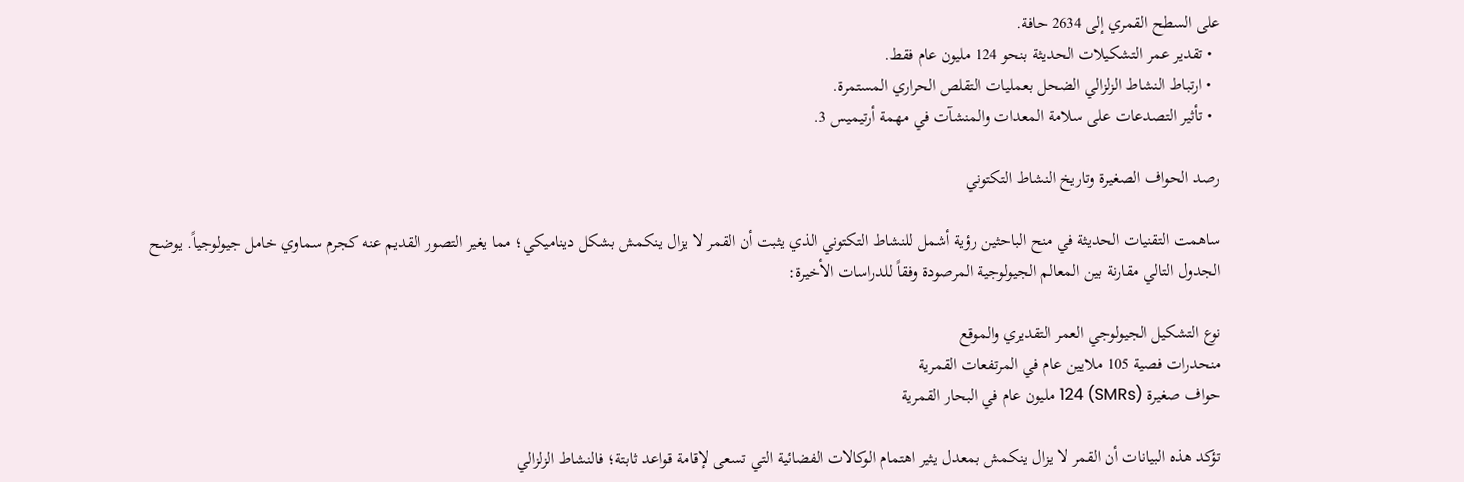على السطح القمري إلى 2634 حافة.
  • تقدير عمر التشكيلات الحديثة بنحو 124 مليون عام فقط.
  • ارتباط النشاط الزلزالي الضحل بعمليات التقلص الحراري المستمرة.
  • تأثير التصدعات على سلامة المعدات والمنشآت في مهمة أرتيميس 3.

رصد الحواف الصغيرة وتاريخ النشاط التكتوني

ساهمت التقنيات الحديثة في منح الباحثين رؤية أشمل للنشاط التكتوني الذي يثبت أن القمر لا يزال ينكمش بشكل ديناميكي؛ مما يغير التصور القديم عنه كجرم سماوي خامل جيولوجياً. يوضح الجدول التالي مقارنة بين المعالم الجيولوجية المرصودة وفقاً للدراسات الأخيرة:

نوع التشكيل الجيولوجي العمر التقديري والموقع
منحدرات فصية 105 ملايين عام في المرتفعات القمرية
حواف صغيرة (SMRs) 124 مليون عام في البحار القمرية

تؤكد هذه البيانات أن القمر لا يزال ينكمش بمعدل يثير اهتمام الوكالات الفضائية التي تسعى لإقامة قواعد ثابتة؛ فالنشاط الزلزالي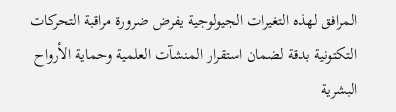المرافق لهذه التغيرات الجيولوجية يفرض ضرورة مراقبة التحركات التكتونية بدقة لضمان استقرار المنشآت العلمية وحماية الأرواح البشرية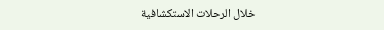خلال الرحلات الاستكشافية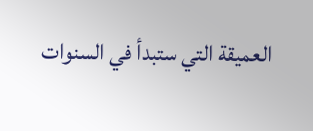العميقة التي ستبدأ في السنوات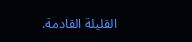القليلة القادمة.